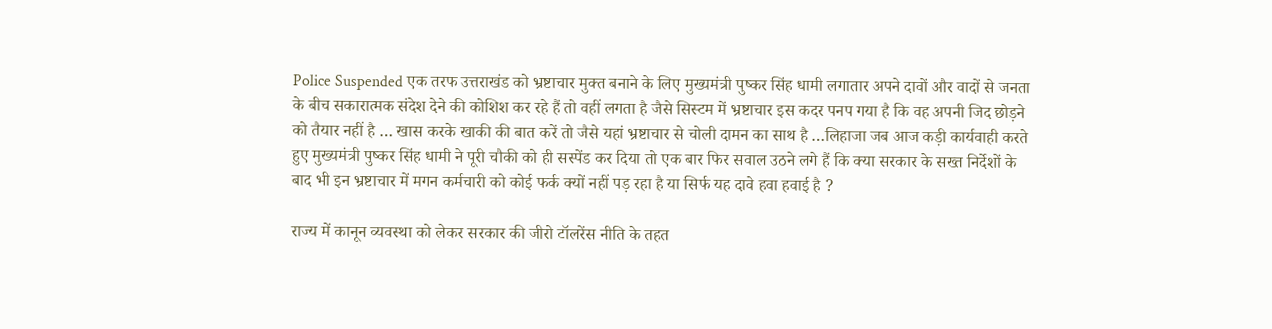Police Suspended एक तरफ उत्तराखंड को भ्रष्टाचार मुक्त बनाने के लिए मुख्यमंत्री पुष्कर सिंह धामी लगातार अपने दावों और वादों से जनता के बीच सकारात्मक संदेश देने की कोशिश कर रहे हैं तो वहीं लगता है जैसे सिस्टम में भ्रष्टाचार इस कदर पनप गया है कि वह अपनी जिद छोड़ने को तैयार नहीं है … खास करके खाकी की बात करें तो जैसे यहां भ्रष्टाचार से चोली दामन का साथ है …लिहाजा जब आज कड़ी कार्यवाही करते हुए मुख्यमंत्री पुष्कर सिंह धामी ने पूरी चौकी को ही सस्पेंड कर दिया तो एक बार फिर सवाल उठने लगे हैं कि क्या सरकार के सख्त निर्देशों के बाद भी इन भ्रष्टाचार में मगन कर्मचारी को कोई फर्क क्यों नहीं पड़ रहा है या सिर्फ यह दावे हवा हवाई है ?

राज्य में कानून व्यवस्था को लेकर सरकार की जीरो टॉलरेंस नीति के तहत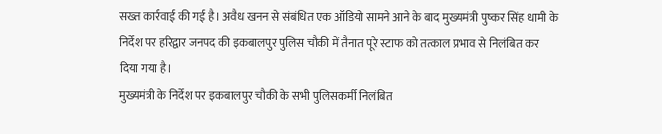सख्त कार्रवाई की गई है। अवैध खनन से संबंधित एक ऑडियो सामने आने के बाद मुख्यमंत्री पुष्कर सिंह धामी के निर्देश पर हरिद्वार जनपद की इकबालपुर पुलिस चौकी में तैनात पूरे स्टाफ को तत्काल प्रभाव से निलंबित कर दिया गया है।
मुख्यमंत्री के निर्देश पर इकबालपुर चौकी के सभी पुलिसकर्मी निलंबित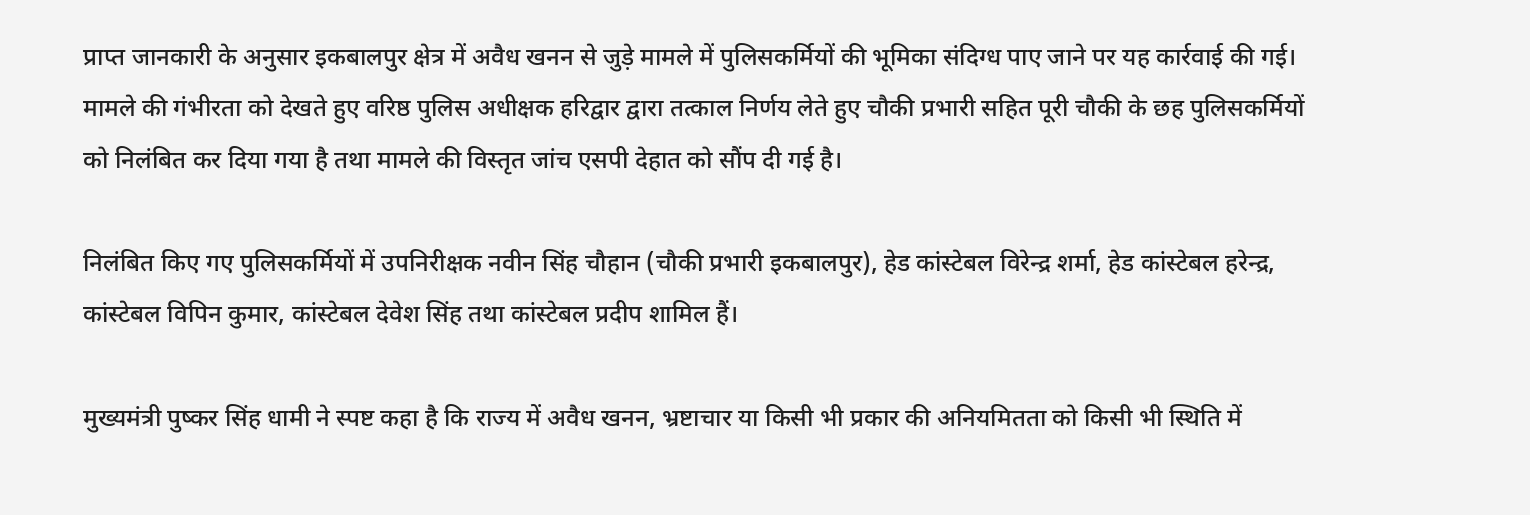प्राप्त जानकारी के अनुसार इकबालपुर क्षेत्र में अवैध खनन से जुड़े मामले में पुलिसकर्मियों की भूमिका संदिग्ध पाए जाने पर यह कार्रवाई की गई। मामले की गंभीरता को देखते हुए वरिष्ठ पुलिस अधीक्षक हरिद्वार द्वारा तत्काल निर्णय लेते हुए चौकी प्रभारी सहित पूरी चौकी के छह पुलिसकर्मियों को निलंबित कर दिया गया है तथा मामले की विस्तृत जांच एसपी देहात को सौंप दी गई है।

निलंबित किए गए पुलिसकर्मियों में उपनिरीक्षक नवीन सिंह चौहान (चौकी प्रभारी इकबालपुर), हेड कांस्टेबल विरेन्द्र शर्मा, हेड कांस्टेबल हरेन्द्र, कांस्टेबल विपिन कुमार, कांस्टेबल देवेश सिंह तथा कांस्टेबल प्रदीप शामिल हैं।

मुख्यमंत्री पुष्कर सिंह धामी ने स्पष्ट कहा है कि राज्य में अवैध खनन, भ्रष्टाचार या किसी भी प्रकार की अनियमितता को किसी भी स्थिति में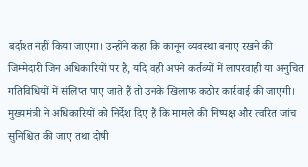बर्दाश्त नहीं किया जाएगा। उन्होंने कहा कि कानून व्यवस्था बनाए रखने की जिम्मेदारी जिन अधिकारियों पर है, यदि वही अपने कर्तव्यों में लापरवाही या अनुचित गतिविधियों में संलिप्त पाए जाते हैं तो उनके खिलाफ कठोर कार्रवाई की जाएगी।
मुख्यमंत्री ने अधिकारियों को निर्देश दिए हैं कि मामले की निष्पक्ष और त्वरित जांच सुनिश्चित की जाए तथा दोषी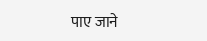पाए जाने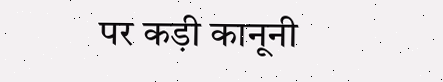पर कड़ी कानूनी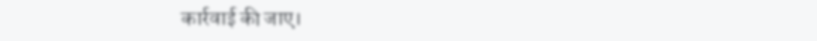कार्रवाई की जाए।